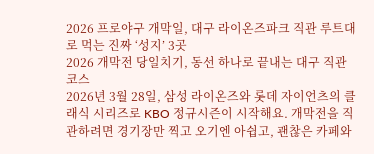2026 프로야구 개막일, 대구 라이온즈파크 직관 루트대로 먹는 진짜 ‘성지’ 3곳
2026 개막전 당일치기, 동선 하나로 끝내는 대구 직관 코스
2026년 3월 28일, 삼성 라이온즈와 롯데 자이언츠의 클래식 시리즈로 KBO 정규시즌이 시작해요. 개막전을 직관하려면 경기장만 찍고 오기엔 아쉽고, 괜찮은 카페와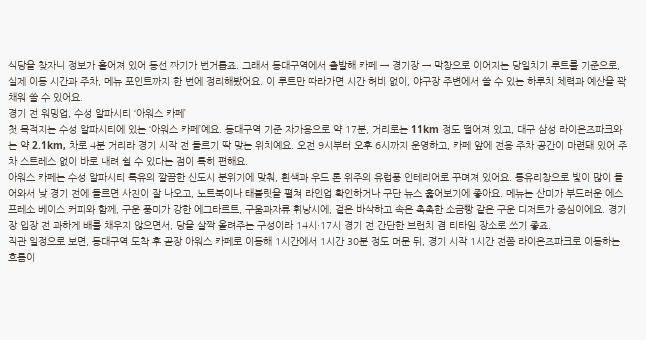식당을 찾자니 정보가 흩어져 있어 동선 짜기가 번거롭죠. 그래서 동대구역에서 출발해 카페 → 경기장 → 막창으로 이어지는 당일치기 루트를 기준으로, 실제 이동 시간과 주차, 메뉴 포인트까지 한 번에 정리해봤어요. 이 루트만 따라가면 시간 허비 없이, 야구장 주변에서 쓸 수 있는 하루치 체력과 예산을 꽉 채워 쓸 수 있어요.
경기 전 워밍업, 수성 알파시티 ‘아워스 카페’
첫 목적지는 수성 알파시티에 있는 ‘아워스 카페’예요. 동대구역 기준 자가용으로 약 17분, 거리로는 11km 정도 떨어져 있고, 대구 삼성 라이온즈파크와는 약 2.1km, 차로 4분 거리라 경기 시작 전 들르기 딱 맞는 위치예요. 오전 9시부터 오후 6시까지 운영하고, 카페 앞에 전용 주차 공간이 마련돼 있어 주차 스트레스 없이 바로 내려 쉴 수 있다는 점이 특히 편해요.
아워스 카페는 수성 알파시티 특유의 깔끔한 신도시 분위기에 맞춰, 흰색과 우드 톤 위주의 유럽풍 인테리어로 꾸며져 있어요. 통유리창으로 빛이 많이 들어와서 낮 경기 전에 들르면 사진이 잘 나오고, 노트북이나 태블릿을 펼쳐 라인업 확인하거나 구단 뉴스 훑어보기에 좋아요. 메뉴는 산미가 부드러운 에스프레소 베이스 커피와 함께, 구운 풍미가 강한 에그타르트, 구움과자류 휘낭시에, 겉은 바삭하고 속은 촉촉한 소금빵 같은 구운 디저트가 중심이에요. 경기장 입장 전 과하게 배를 채우지 않으면서, 당을 살짝 올려주는 구성이라 14시·17시 경기 전 간단한 브런치 겸 티타임 장소로 쓰기 좋죠.
직관 일정으로 보면, 동대구역 도착 후 곧장 아워스 카페로 이동해 1시간에서 1시간 30분 정도 머문 뒤, 경기 시작 1시간 전쯤 라이온즈파크로 이동하는 흐름이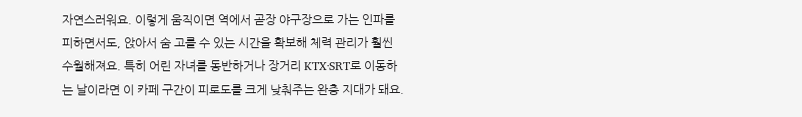자연스러워요. 이렇게 움직이면 역에서 곧장 야구장으로 가는 인파를 피하면서도, 앉아서 숨 고를 수 있는 시간을 확보해 체력 관리가 훨씬 수월해져요. 특히 어린 자녀를 동반하거나 장거리 KTX·SRT로 이동하는 날이라면 이 카페 구간이 피로도를 크게 낮춰주는 완충 지대가 돼요.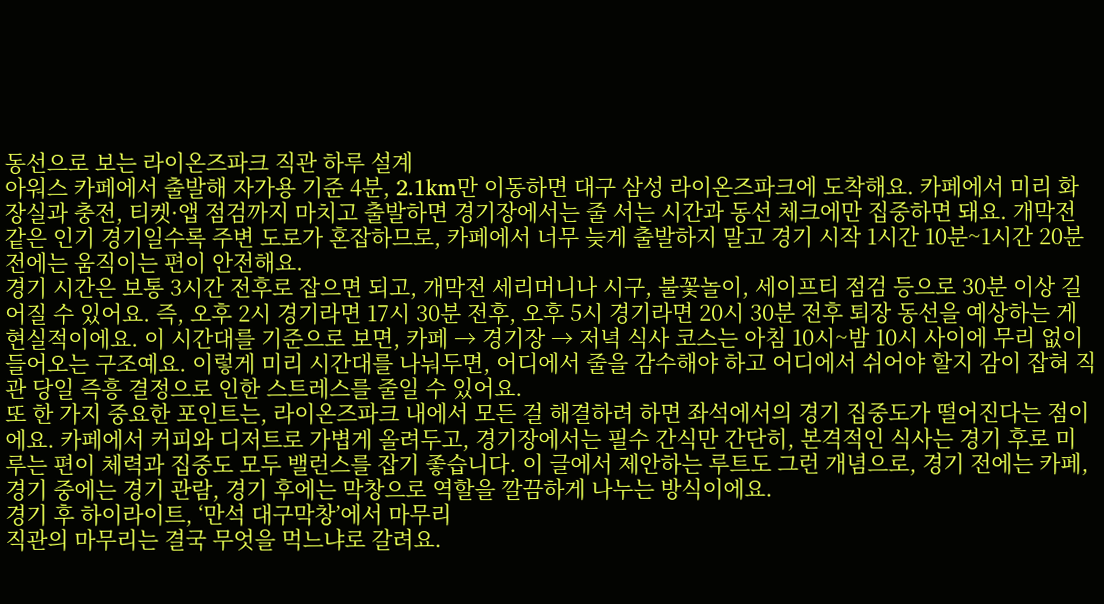동선으로 보는 라이온즈파크 직관 하루 설계
아워스 카페에서 출발해 자가용 기준 4분, 2.1km만 이동하면 대구 삼성 라이온즈파크에 도착해요. 카페에서 미리 화장실과 충전, 티켓·앱 점검까지 마치고 출발하면 경기장에서는 줄 서는 시간과 동선 체크에만 집중하면 돼요. 개막전 같은 인기 경기일수록 주변 도로가 혼잡하므로, 카페에서 너무 늦게 출발하지 말고 경기 시작 1시간 10분~1시간 20분 전에는 움직이는 편이 안전해요.
경기 시간은 보통 3시간 전후로 잡으면 되고, 개막전 세리머니나 시구, 불꽃놀이, 세이프티 점검 등으로 30분 이상 길어질 수 있어요. 즉, 오후 2시 경기라면 17시 30분 전후, 오후 5시 경기라면 20시 30분 전후 퇴장 동선을 예상하는 게 현실적이에요. 이 시간대를 기준으로 보면, 카페 → 경기장 → 저녁 식사 코스는 아침 10시~밤 10시 사이에 무리 없이 들어오는 구조예요. 이렇게 미리 시간대를 나눠두면, 어디에서 줄을 감수해야 하고 어디에서 쉬어야 할지 감이 잡혀 직관 당일 즉흥 결정으로 인한 스트레스를 줄일 수 있어요.
또 한 가지 중요한 포인트는, 라이온즈파크 내에서 모든 걸 해결하려 하면 좌석에서의 경기 집중도가 떨어진다는 점이에요. 카페에서 커피와 디저트로 가볍게 올려두고, 경기장에서는 필수 간식만 간단히, 본격적인 식사는 경기 후로 미루는 편이 체력과 집중도 모두 밸런스를 잡기 좋습니다. 이 글에서 제안하는 루트도 그런 개념으로, 경기 전에는 카페, 경기 중에는 경기 관람, 경기 후에는 막창으로 역할을 깔끔하게 나누는 방식이에요.
경기 후 하이라이트, ‘만석 대구막창’에서 마무리
직관의 마무리는 결국 무엇을 먹느냐로 갈려요.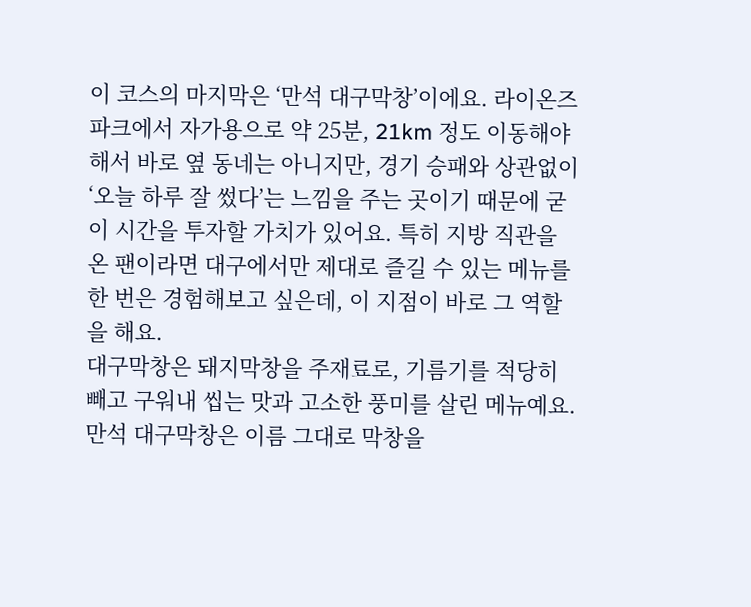이 코스의 마지막은 ‘만석 대구막창’이에요. 라이온즈파크에서 자가용으로 약 25분, 21km 정도 이동해야 해서 바로 옆 동네는 아니지만, 경기 승패와 상관없이 ‘오늘 하루 잘 썼다’는 느낌을 주는 곳이기 때문에 굳이 시간을 투자할 가치가 있어요. 특히 지방 직관을 온 팬이라면 대구에서만 제대로 즐길 수 있는 메뉴를 한 번은 경험해보고 싶은데, 이 지점이 바로 그 역할을 해요.
대구막창은 돼지막창을 주재료로, 기름기를 적당히 빼고 구워내 씹는 맛과 고소한 풍미를 살린 메뉴예요. 만석 대구막창은 이름 그대로 막창을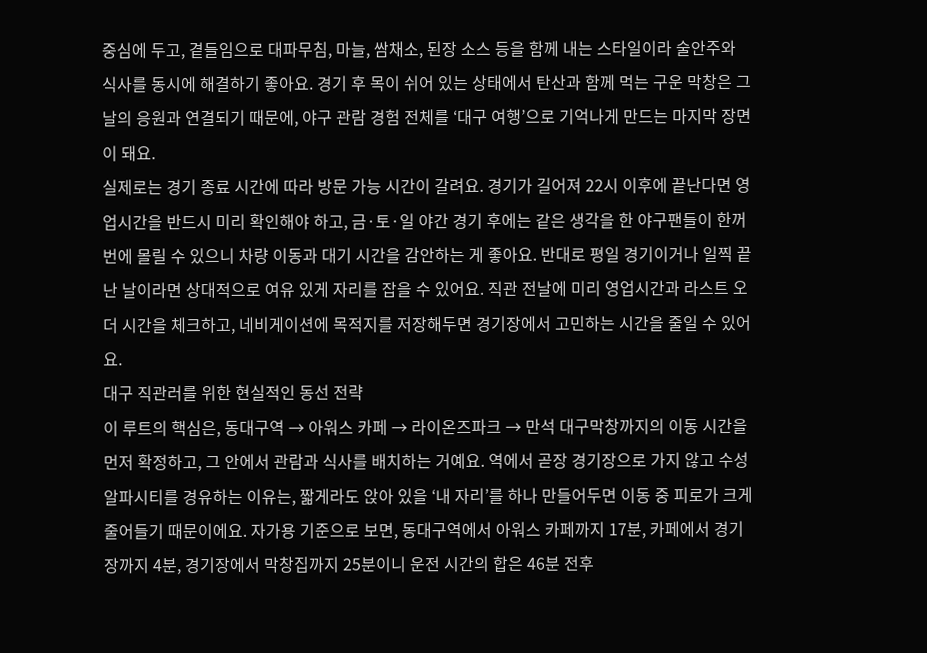중심에 두고, 곁들임으로 대파무침, 마늘, 쌈채소, 된장 소스 등을 함께 내는 스타일이라 술안주와 식사를 동시에 해결하기 좋아요. 경기 후 목이 쉬어 있는 상태에서 탄산과 함께 먹는 구운 막창은 그날의 응원과 연결되기 때문에, 야구 관람 경험 전체를 ‘대구 여행’으로 기억나게 만드는 마지막 장면이 돼요.
실제로는 경기 종료 시간에 따라 방문 가능 시간이 갈려요. 경기가 길어져 22시 이후에 끝난다면 영업시간을 반드시 미리 확인해야 하고, 금·토·일 야간 경기 후에는 같은 생각을 한 야구팬들이 한꺼번에 몰릴 수 있으니 차량 이동과 대기 시간을 감안하는 게 좋아요. 반대로 평일 경기이거나 일찍 끝난 날이라면 상대적으로 여유 있게 자리를 잡을 수 있어요. 직관 전날에 미리 영업시간과 라스트 오더 시간을 체크하고, 네비게이션에 목적지를 저장해두면 경기장에서 고민하는 시간을 줄일 수 있어요.
대구 직관러를 위한 현실적인 동선 전략
이 루트의 핵심은, 동대구역 → 아워스 카페 → 라이온즈파크 → 만석 대구막창까지의 이동 시간을 먼저 확정하고, 그 안에서 관람과 식사를 배치하는 거예요. 역에서 곧장 경기장으로 가지 않고 수성 알파시티를 경유하는 이유는, 짧게라도 앉아 있을 ‘내 자리’를 하나 만들어두면 이동 중 피로가 크게 줄어들기 때문이에요. 자가용 기준으로 보면, 동대구역에서 아워스 카페까지 17분, 카페에서 경기장까지 4분, 경기장에서 막창집까지 25분이니 운전 시간의 합은 46분 전후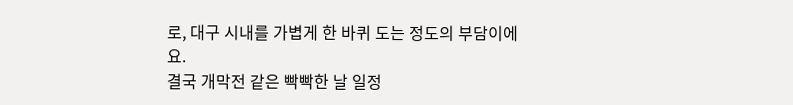로, 대구 시내를 가볍게 한 바퀴 도는 정도의 부담이에요.
결국 개막전 같은 빡빡한 날 일정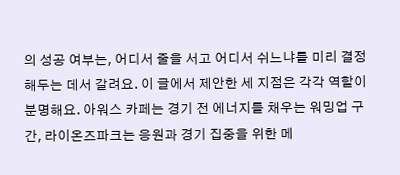의 성공 여부는, 어디서 줄을 서고 어디서 쉬느냐를 미리 결정해두는 데서 갈려요. 이 글에서 제안한 세 지점은 각각 역할이 분명해요. 아워스 카페는 경기 전 에너지를 채우는 워밍업 구간, 라이온즈파크는 응원과 경기 집중을 위한 메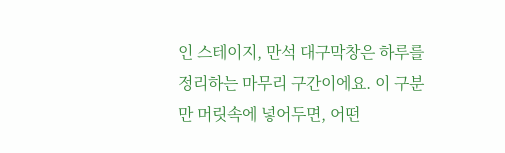인 스테이지, 만석 대구막창은 하루를 정리하는 마무리 구간이에요. 이 구분만 머릿속에 넣어두면, 어떤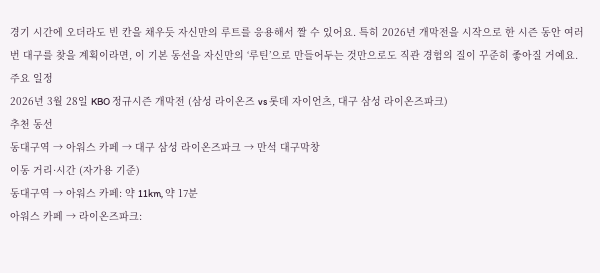경기 시간에 오더라도 빈 칸을 채우듯 자신만의 루트를 응용해서 짤 수 있어요. 특히 2026년 개막전을 시작으로 한 시즌 동안 여러 번 대구를 찾을 계획이라면, 이 기본 동선을 자신만의 ‘루틴’으로 만들어두는 것만으로도 직관 경험의 질이 꾸준히 좋아질 거예요.
주요 일정
2026년 3월 28일 KBO 정규시즌 개막전 (삼성 라이온즈 vs 롯데 자이언츠, 대구 삼성 라이온즈파크)
추천 동선
동대구역 → 아워스 카페 → 대구 삼성 라이온즈파크 → 만석 대구막창
이동 거리·시간 (자가용 기준)
동대구역 → 아워스 카페: 약 11km, 약 17분
아워스 카페 → 라이온즈파크: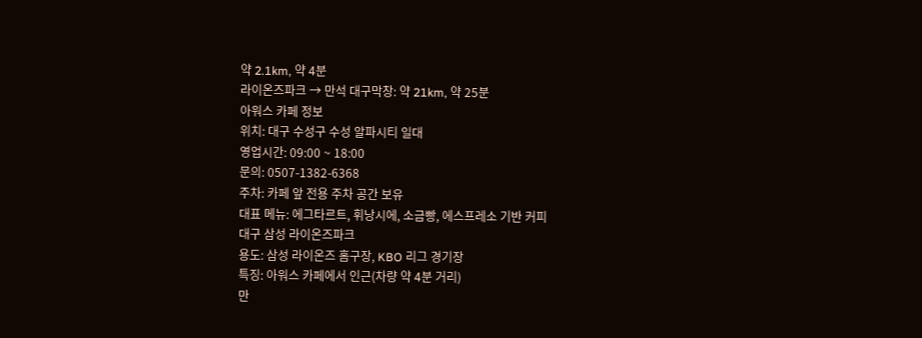약 2.1km, 약 4분
라이온즈파크 → 만석 대구막창: 약 21km, 약 25분
아워스 카페 정보
위치: 대구 수성구 수성 알파시티 일대
영업시간: 09:00 ~ 18:00
문의: 0507-1382-6368
주차: 카페 앞 전용 주차 공간 보유
대표 메뉴: 에그타르트, 휘낭시에, 소금빵, 에스프레소 기반 커피
대구 삼성 라이온즈파크
용도: 삼성 라이온즈 홈구장, KBO 리그 경기장
특징: 아워스 카페에서 인근(차량 약 4분 거리)
만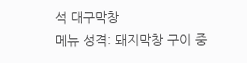석 대구막창
메뉴 성격: 돼지막창 구이 중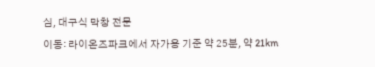심, 대구식 막창 전문
이동: 라이온즈파크에서 자가용 기준 약 25분, 약 21km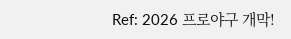Ref: 2026 프로야구 개막!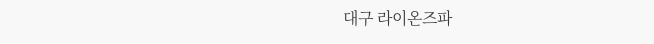대구 라이온즈파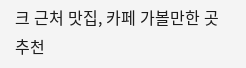크 근처 맛집, 카페 가볼만한 곳 추천